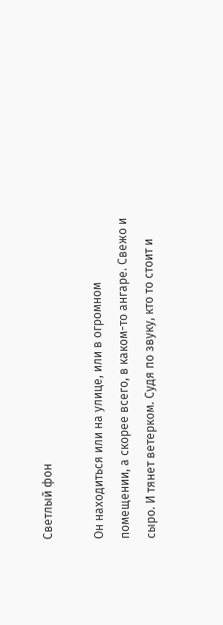Светлый фон

Он находиться или на улице, или в огромном помещении, а скорее всего, в каком-то ангаре. Свежо и сыро. И тянет ветерком. Судя по звуку, кто то стоит и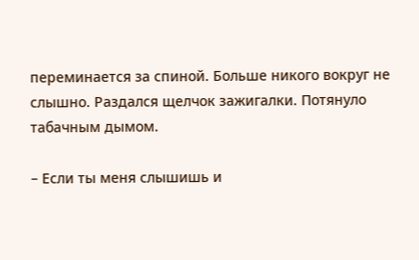переминается за спиной. Больше никого вокруг не слышно. Раздался щелчок зажигалки. Потянуло табачным дымом.

– Если ты меня слышишь и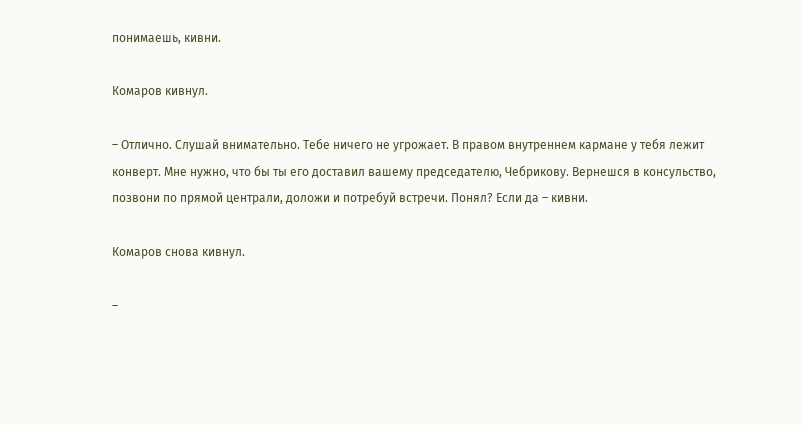понимаешь, кивни.

Комаров кивнул.

– Отлично. Слушай внимательно. Тебе ничего не угрожает. В правом внутреннем кармане у тебя лежит конверт. Мне нужно, что бы ты его доставил вашему председателю, Чебрикову. Вернешся в консульство, позвони по прямой централи, доложи и потребуй встречи. Понял? Если да – кивни.

Комаров снова кивнул.

–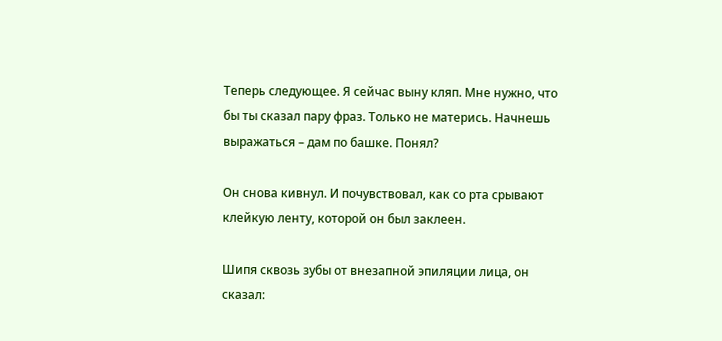Теперь следующее. Я сейчас выну кляп. Мне нужно, что бы ты сказал пару фраз. Только не матерись. Начнешь выражаться – дам по башке. Понял?

Он снова кивнул. И почувствовал, как со рта срывают клейкую ленту, которой он был заклеен.

Шипя сквозь зубы от внезапной эпиляции лица, он сказал: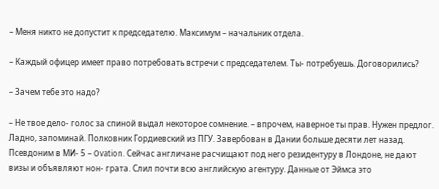– Меня никто не допустит к председателю. Максимум – начальник отдела.

– Каждый офицер имеет право потребовать встречи с председателем. Ты- потребуешь. Договорились?

– Зачем тебе это надо?

– Не твое дело- голос за спиной выдал некоторое сомнение. – впрочем, наверное ты прав. Нужен предлог. Ладно, запоминай. Полковник Гордиевский из ПГУ. Завербован в Дании больше десяти лет назад. Псевдоним в МИ- 5 – Ovation. Сейчас англичане расчищают под него резидентуру в Лондоне, не дают визы и объявляют нон- грата. Слил почти всю английскую агентуру. Данные от Эймса это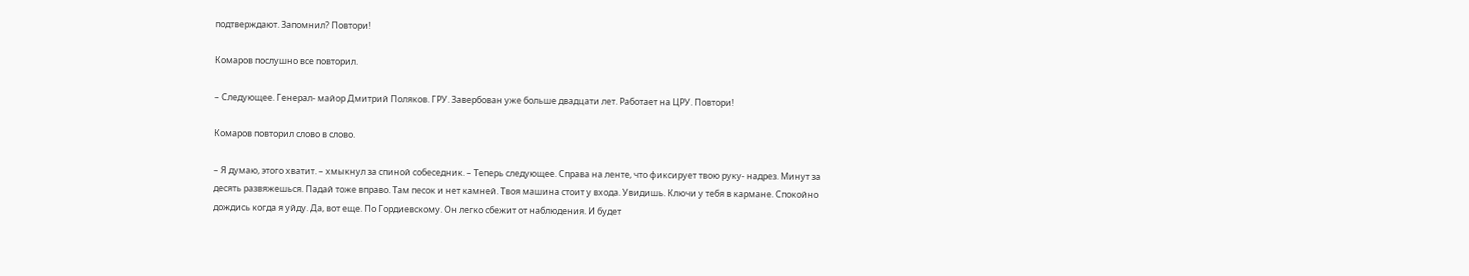подтверждают. Запомнил? Повтори!

Комаров послушно все повторил.

– Следующее. Генерал- майор Дмитрий Поляков. ГРУ. Завербован уже больше двадцати лет. Работает на ЦРУ. Повтори!

Комаров повторил слово в слово.

– Я думаю, этого хватит. – хмыкнул за спиной собеседник. – Теперь следующее. Справа на ленте, что фиксирует твою руку- надрез. Минут за десять развяжешься. Падай тоже вправо. Там песок и нет камней. Твоя машина стоит у входа. Увидишь. Ключи у тебя в кармане. Спокойно дождись когда я уйду. Да, вот еще. По Гордиевскому. Он легко сбежит от наблюдения. И будет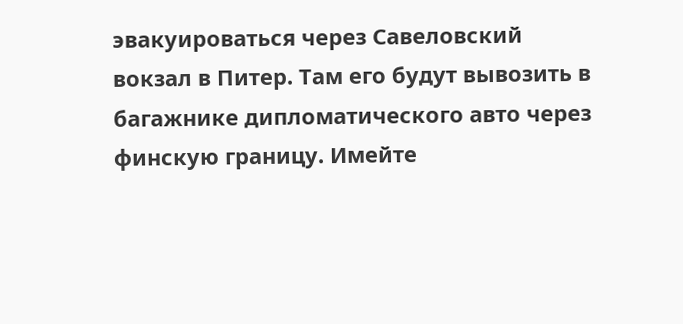эвакуироваться через Савеловский вокзал в Питер. Там его будут вывозить в багажнике дипломатического авто через финскую границу. Имейте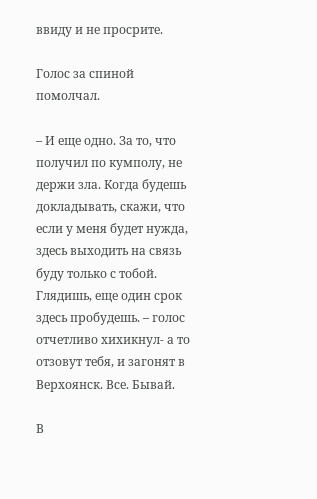ввиду и не просрите.

Голос за спиной помолчал.

– И еще одно. За то, что получил по кумполу, не держи зла. Когда будешь докладывать, скажи, что если у меня будет нужда, здесь выходить на связь буду только с тобой. Глядишь, еще один срок здесь пробудешь. – голос отчетливо хихикнул- а то отзовут тебя, и загонят в Верхоянск. Все. Бывай.

В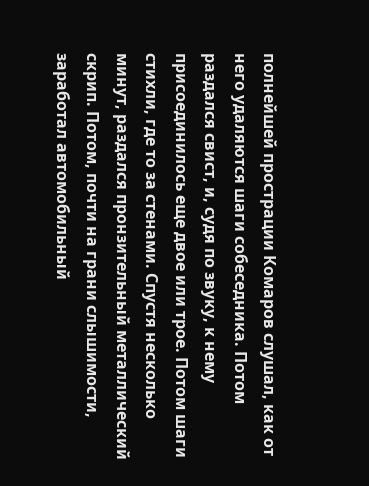полнейшей прострации Комаров слушал, как от него удаляются шаги собеседника. Потом раздался свист, и, судя по звуку, к нему присоединилось еще двое или трое. Потом шаги стихли, где то за стенами. Спустя несколько минут, раздался пронзительный металлический скрип. Потом, почти на грани слышимости, заработал автомобильный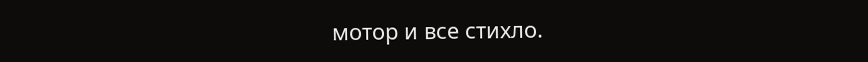мотор и все стихло.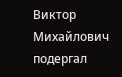Виктор Михайлович подергал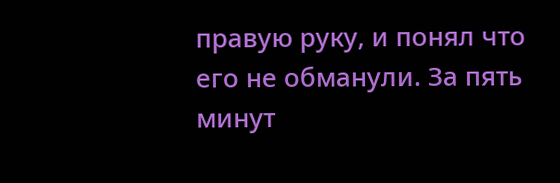правую руку, и понял что его не обманули. За пять минут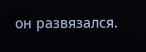он развязался.